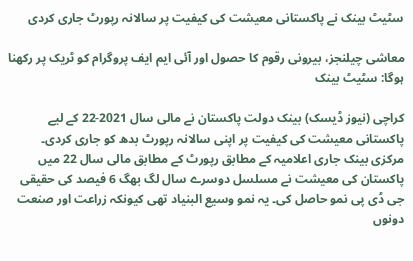سٹیٹ بینک نے پاکستانی معیشت کی کیفیت پر سالانہ رپورٹ جاری کردی

معاشی چیلنجز، بیرونی رقوم کا حصول اور آئی ایم ایف پروگرام کو ٹریک پر رکھنا ہوگا: سٹیٹ بینک

کراچی (نیوز ڈیسک) بینک دولت پاکستان نے مالی سال 2021-22 کے لیے پاکستانی معیشت کی کیفیت پر اپنی سالانہ رپورٹ بدھ کو جاری کردی۔ مرکزی بینک جاری اعلامیہ کے مطابق رپورٹ کے مطابق مالی سال 22 میں پاکستان کی معیشت نے مسلسل دوسرے سال لگ بھگ 6 فیصد کی حقیقی جی ڈی پی نمو حاصل کی۔ یہ نمو وسیع البنیاد تھی کیونکہ زراعت اور صنعت دونوں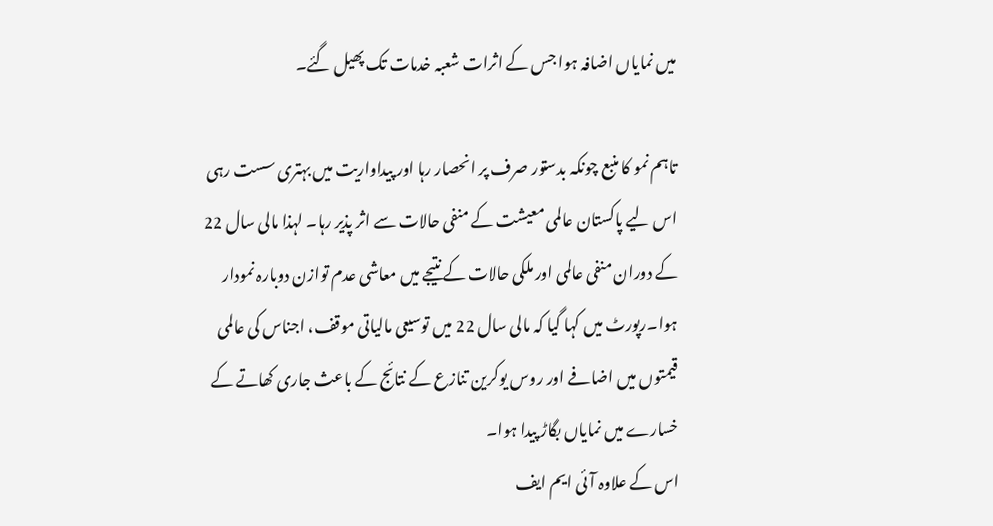میں نمایاں اضافہ ہوا جس کے اثرات شعبہ خدمات تک پھیل گئے۔

تاہم نمو کا منبع چونکہ بدستور صرف پر انحصار رہا اور پیداواریت میں بہتری سست رہی اس لیے پاکستان عالمی معیشت کے منفی حالات سے اثر پذیر رہا۔ لہذا مالی سال 22 کے دوران منفی عالمی اور ملکی حالات کے نتیجے میں معاشی عدم توازن دوبارہ نمودار ہوا۔رپورٹ میں کہا گیا کہ مالی سال 22 میں توسیعی مالیاتی موقف، اجناس کی عالمی قیمتوں میں اضافے اور روس یوکرین تنازع کے نتائج کے باعث جاری کھاتے کے خسارے میں نمایاں بگاڑ پیدا ہوا۔
اس کے علاوہ آئی ایم ایف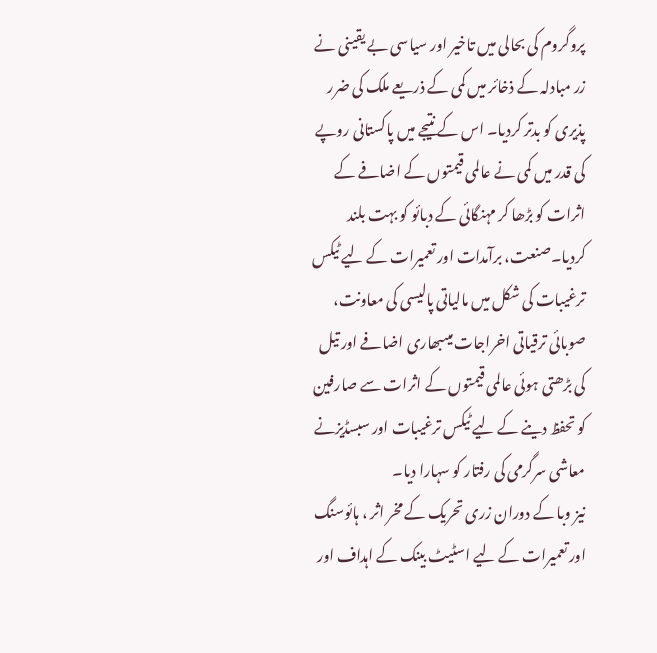پروگروم کی بحالی میں تاخیر اور سیاسی بے یقینی نے زر مبادلہ کے ذخائر میں کمی کے ذریعے ملک کی ضرر پذیری کو بدتر کردیا۔ اس کے نتیجے میں پاکستانی روپے کی قدر میں کمی نے عالمی قیمتوں کے اضافے کے اثرات کو بڑھا کر مہنگائی کے دبائو کو بہت بلند کردیا۔صنعت، برآمدات اور تعمیرات کے لیے ٹیکس ترغیبات کی شکل میں مالیاتی پالیسی کی معاونت، صوبائی ترقیاتی اخراجات میںبھاری اضافے اور تیل کی بڑھتی ہوئی عالمی قیمتوں کے اثرات سے صارفین کو تحفظ دینے کے لیے ٹیکس ترغیبات اور سبسڈیزنے معاشی سرگرمی کی رفتار کو سہارا دیا۔
نیز وبا کے دوران زری تحریک کے مخر اثر ، ہائوسنگ اور تعمیرات کے لیے اسٹیٹ بینک کے اہداف اور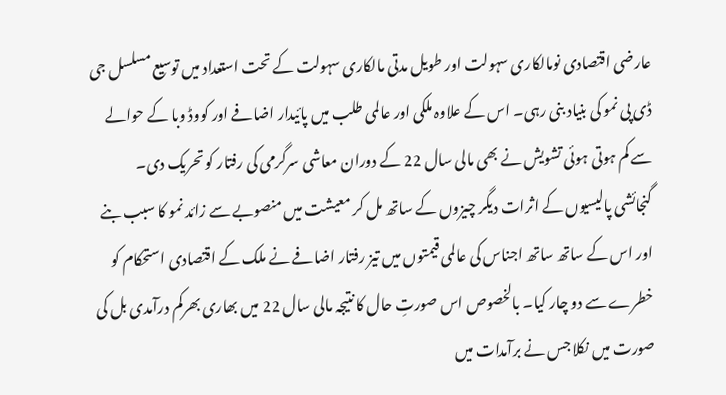عارضی اقتصادی نومالکاری سہولت اور طویل مدتی مالکاری سہولت کے تحت استعداد میں توسیع مسلسل جی ڈی پی نمو کی بنیاد بنی رہی۔ اس کے علاوہ ملکی اور عالمی طلب میں پائیدار اضافے اور کووڈ وبا کے حوالے سے کم ہوتی ہوئی تشویش نے بھی مالی سال 22 کے دوران معاشی سرگرمی کی رفتار کو تحریک دی۔
گنجائشی پالیسیوں کے اثرات دیگر چیزوں کے ساتھ مل کر معیشت میں منصوبے سے زائد نمو کا سبب بنے اور اس کے ساتھ ساتھ اجناس کی عالمی قیمتوں میں تیز رفتار اضافے نے ملک کے اقتصادی استحکام کو خطرے سے دو چار کیا۔ بالخصوص اس صورتِ حال کا نتیجہ مالی سال 22 میں بھاری بھرکم درآمدی بل کی صورت میں نکلا جس نے برآمدات میں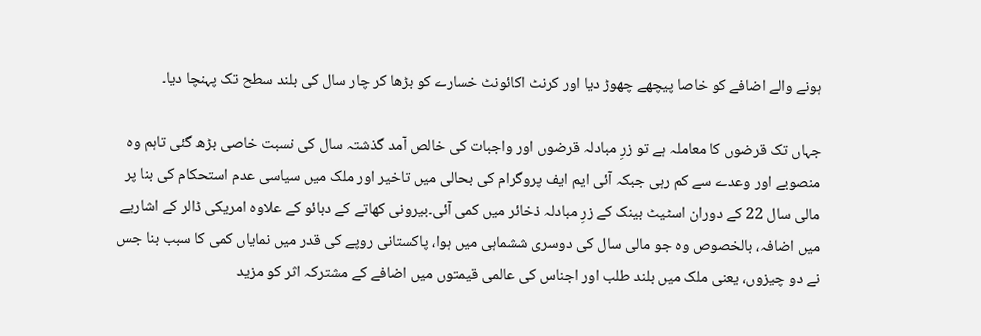ہونے والے اضافے کو خاصا پیچھے چھوڑ دیا اور کرنٹ اکائونٹ خسارے کو بڑھا کر چار سال کی بلند سطح تک پہنچا دیا۔

جہاں تک قرضوں کا معاملہ ہے تو زرِ مبادلہ قرضوں اور واجبات کی خالص آمد گذشتہ سال کی نسبت خاصی بڑھ گئی تاہم وہ منصوبے اور وعدے سے کم رہی جبکہ آئی ایم ایف پروگرام کی بحالی میں تاخیر اور ملک میں سیاسی عدم استحکام کی بنا پر مالی سال 22 کے دوران اسٹیٹ بینک کے زرِ مبادلہ ذخائر میں کمی آئی۔بیرونی کھاتے کے دبائو کے علاوہ امریکی ڈالر کے اشاریے میں اضافہ، بالخصوص وہ جو مالی سال کی دوسری ششماہی میں ہوا، پاکستانی روپے کی قدر میں نمایاں کمی کا سبب بنا جس نے دو چیزوں، یعنی ملک میں بلند طلب اور اجناس کی عالمی قیمتوں میں اضافے کے مشترکہ اثر کو مزید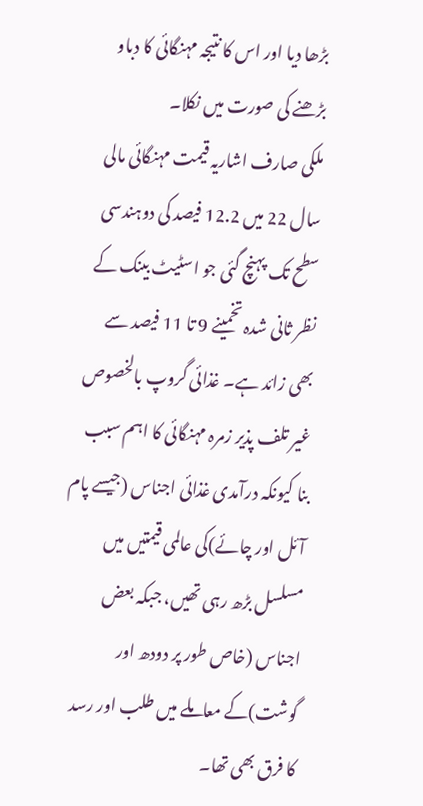بڑھا دیا اور اس کا نتیجہ مہنگائی کا دباو بڑھنے کی صورت میں نکلا۔
ملکی صارف اشاریہ قیمت مہنگائی مالی سال 22 میں 12.2 فیصد کی دوہندسی سطح تک پہنچ گئی جو اسٹیٹ بینک کے نظر ثانی شدہ تخمینے 9 تا 11 فیصد سے بھی زائد ہے۔ غذائی گروپ بالخصوص غیر تلف پذیر زمرہ مہنگائی کا اہم سبب بنا کیونکہ درآمدی غذائی اجناس (جیسے پام آئل اور چائے)کی عالمی قیمتیں میں مسلسل بڑھ رہی تھیں، جبکہ بعض اجناس (خاص طور پر دودھ اور گوشت)کے معاملے میں طلب اور رسد کا فرق بھی تھا۔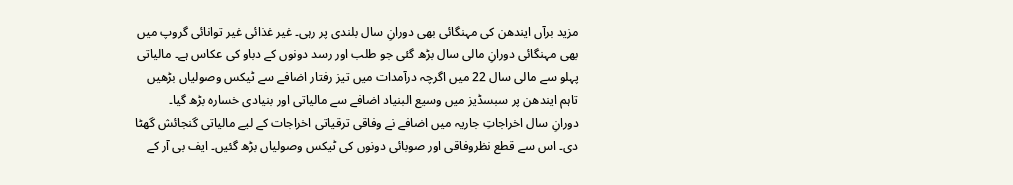مزید برآں ایندھن کی مہنگائی بھی دورانِ سال بلندی پر رہی۔ غیر غذائی غیر توانائی گروپ میں بھی مہنگائی دورانِ مالی سال بڑھ گئی جو طلب اور رسد دونوں کے دباو کی عکاس ہے۔ مالیاتی پہلو سے مالی سال 22 میں اگرچہ درآمدات میں تیز رفتار اضافے سے ٹیکس وصولیاں بڑھیں تاہم ایندھن پر سبسڈیز میں وسیع البنیاد اضافے سے مالیاتی اور بنیادی خسارہ بڑھ گیا۔
دورانِ سال اخراجاتِ جاریہ میں اضافے نے وفاقی ترقیاتی اخراجات کے لیے مالیاتی گنجائش گھٹا دی۔ اس سے قطع نظروفاقی اور صوبائی دونوں کی ٹیکس وصولیاں بڑھ گئیں۔ ایف بی آر کے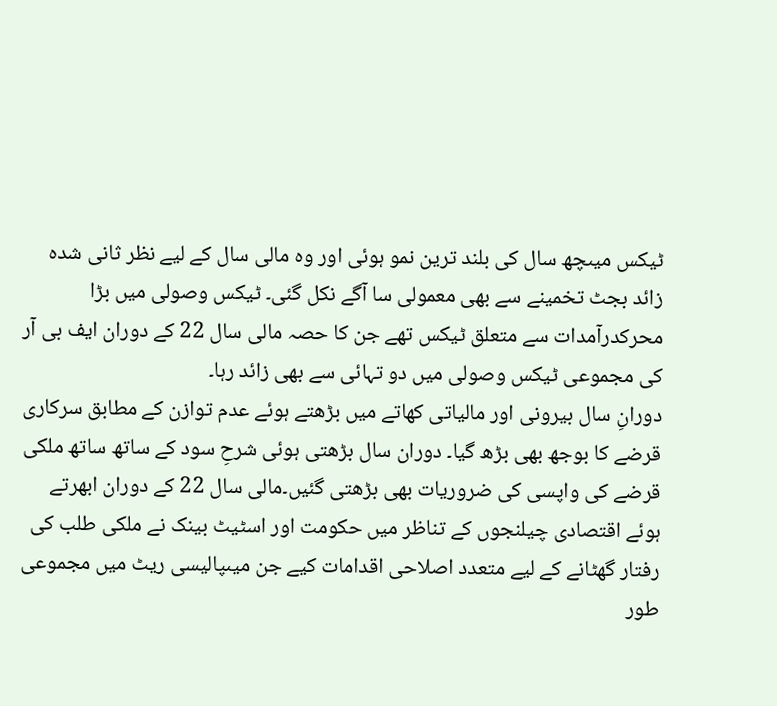ٹیکس میںچھ سال کی بلند ترین نمو ہوئی اور وہ مالی سال کے لیے نظر ثانی شدہ زائد بجٹ تخمینے سے بھی معمولی سا آگے نکل گئی۔ ٹیکس وصولی میں بڑا محرکدرآمدات سے متعلق ٹیکس تھے جن کا حصہ مالی سال 22 کے دوران ایف بی آر کی مجموعی ٹیکس وصولی میں دو تہائی سے بھی زائد رہا۔
دورانِ سال بیرونی اور مالیاتی کھاتے میں بڑھتے ہوئے عدم توازن کے مطابق سرکاری قرضے کا بوجھ بھی بڑھ گیا۔ دوران سال بڑھتی ہوئی شرحِ سود کے ساتھ ساتھ ملکی قرضے کی واپسی کی ضروریات بھی بڑھتی گئیں۔مالی سال 22 کے دوران ابھرتے ہوئے اقتصادی چیلنجوں کے تناظر میں حکومت اور اسٹیٹ بینک نے ملکی طلب کی رفتار گھٹانے کے لیے متعدد اصلاحی اقدامات کیے جن میںپالیسی ریٹ میں مجموعی طور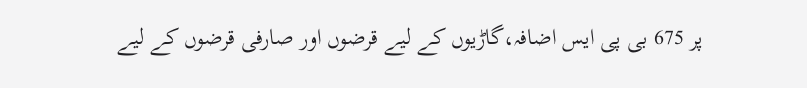پر 675 بی پی ایس اضافہ،گاڑیوں کے لیے قرضوں اور صارفی قرضوں کے لیے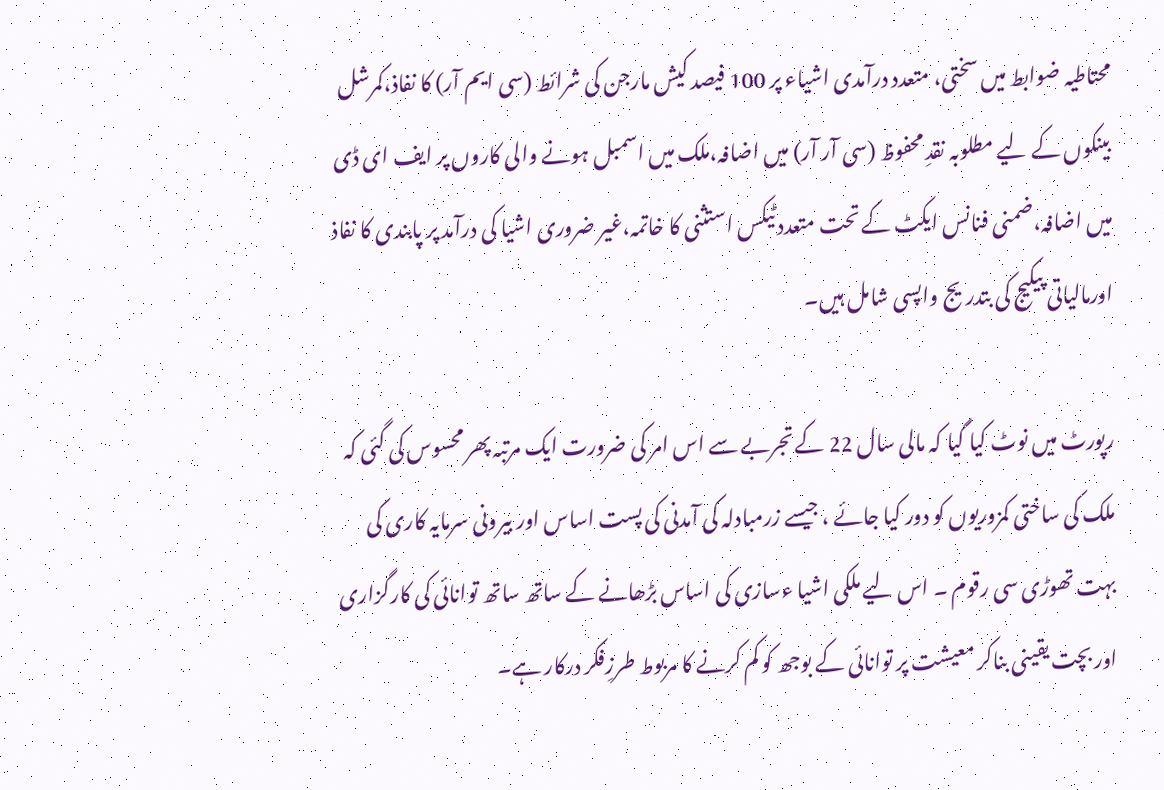محتاطیہ ضوابط میں سختی، متعدد درآمدی اشیاء پر 100 فیصد کیش مارجن کی شرائط (سی ایم آر) کا نفاذ،کمرشل بینکوں کے لیے مطلوبہ نقدِ محفوظ (سی آر آر) میں اضافہ،ملک میں اسمبل ہونے والی کاروں پر ایف ای ڈی میں اضافہ،ضمنی فنانس ایکٹ کے تحت متعدد ٹیکس استثنی کا خاتمہ،غیر ضروری اشیا کی درآمد پر پابندی کا نفاذ اورمالیاتی پیکیج کی بتدریج واپسی شامل ہیں۔

رپورٹ میں نوٹ کیا گیا کہ مالی سال 22 کے تجربے سے اس امر کی ضرورت ایک مرتبہ پھر محسوس کی گئی کہ ملک کی ساختی کمزوریوں کو دور کیا جائے ، جیسے زرمبادلہ کی آمدنی کی پست اساس اور بیرونی سرمایہ کاری کی بہت تھوڑی سی رقوم ۔ اس لیے ملکی اشیا ءسازی کی اساس بڑھانے کے ساتھ ساتھ توانائی کی کارگزاری اور بچت یقینی بناکر معیشت پر توانائی کے بوجھ کو کم کرنے کا مربوط طرزِفکر درکار ہے۔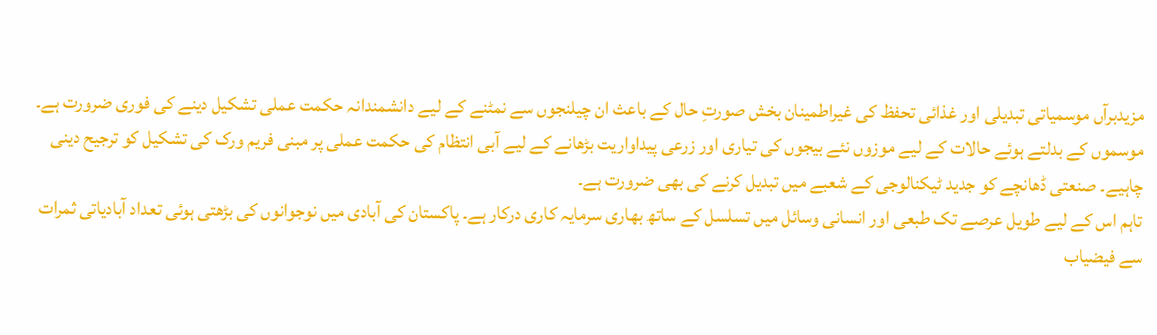مزیدبرآں موسمیاتی تبدیلی اور غذائی تحفظ کی غیراطمینان بخش صورتِ حال کے باعث ان چیلنجوں سے نمٹنے کے لیے دانشمندانہ حکمت عملی تشکیل دینے کی فوری ضرورت ہے۔ موسموں کے بدلتے ہوئے حالات کے لیے موزوں نئے بیجوں کی تیاری اور زرعی پیداواریت بڑھانے کے لیے آبی انتظام کی حکمت عملی پر مبنی فریم ورک کی تشکیل کو ترجیح دینی چاہیے۔ صنعتی ڈھانچے کو جدید ٹیکنالوجی کے شعبے میں تبدیل کرنے کی بھی ضرورت ہے۔
تاہم اس کے لیے طویل عرصے تک طبعی اور انسانی وسائل میں تسلسل کے ساتھ بھاری سرمایہ کاری درکار ہے۔ پاکستان کی آبادی میں نوجوانوں کی بڑھتی ہوئی تعداد آبادیاتی ثمرات سے فیضیاب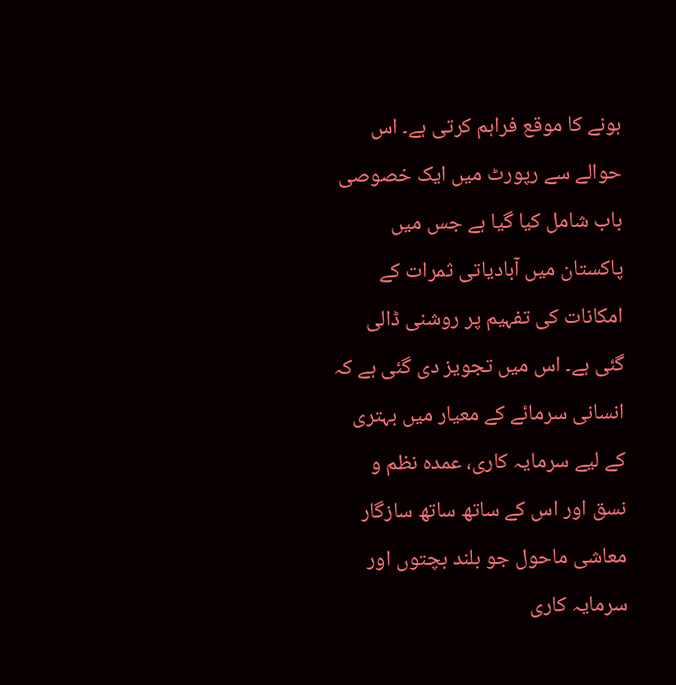ہونے کا موقع فراہم کرتی ہے۔ اس حوالے سے رپورٹ میں ایک خصوصی باب شامل کیا گیا ہے جس میں پاکستان میں آبادیاتی ثمرات کے امکانات کی تفہیم پر روشنی ڈالی گئی ہے۔ اس میں تجویز دی گئی ہے کہ انسانی سرمائے کے معیار میں بہتری کے لیے سرمایہ کاری، عمدہ نظم و نسق اور اس کے ساتھ ساتھ سازگار معاشی ماحول جو بلند بچتوں اور سرمایہ کاری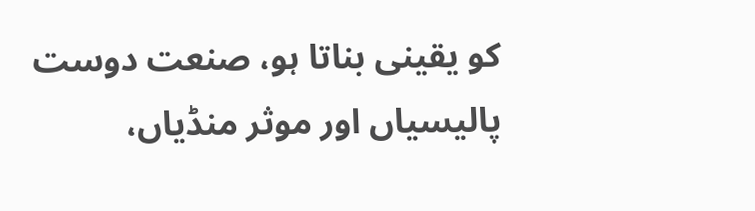کو یقینی بناتا ہو، صنعت دوست پالیسیاں اور موثر منڈیاں،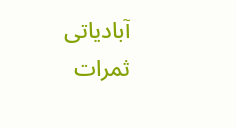آبادیاتی ثمرات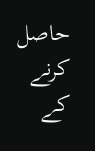حاصل کرنے کے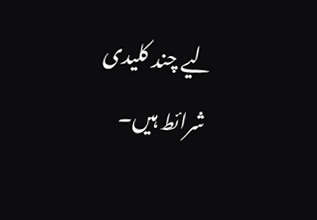لیے چند کلیدی شرائط ہیں۔